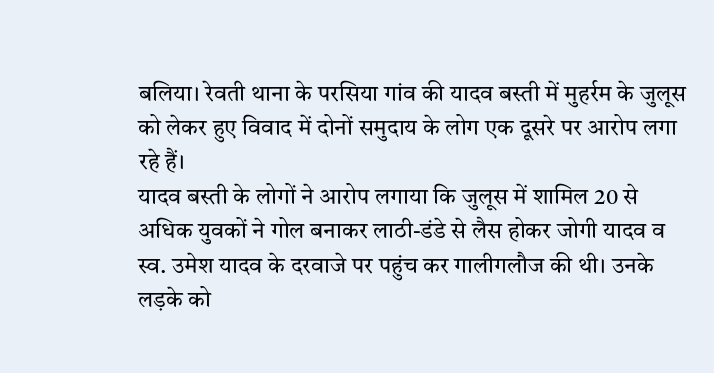बलिया। रेवती थाना के परसिया गांव की यादव बस्ती में मुहर्रम के जुलूस को लेकर हुए विवाद में दोनों समुदाय के लोग एक दूसरे पर आरोप लगा रहे हैं।
यादव बस्ती के लोगों ने आरोप लगाया कि जुलूस में शामिल 20 से अधिक युवकों ने गोल बनाकर लाठी-डंडे से लैस होकर जोगी यादव व स्व. उमेश यादव के दरवाजे पर पहुंच कर गालीगलौज की थी। उनके लड़के को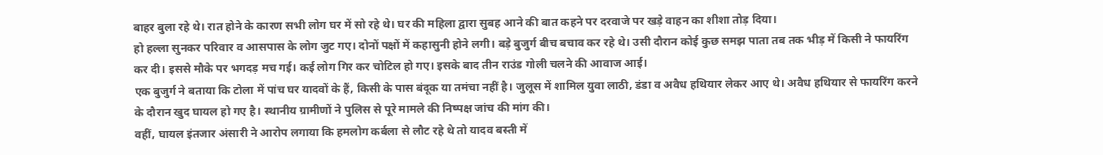बाहर बुला रहे थे। रात होने के कारण सभी लोग घर में सो रहे थे। घर की महिला द्वारा सुबह आने की बात कहने पर दरवाजे पर खड़े वाहन का शीशा तोड़ दिया।
हो हल्ला सुनकर परिवार व आसपास के लोग जुट गए। दोनों पक्षों में कहासुनी होने लगी। बड़े बुजुर्ग बीच बचाव कर रहे थे। उसी दौरान कोई कुछ समझ पाता तब तक भीड़ में किसी ने फायरिंग कर दी। इससे मौके पर भगदड़ मच गई। कई लोग गिर कर चोटिल हो गए। इसके बाद तीन राउंड गोली चलने की आवाज आई।
एक बुजुर्ग ने बताया कि टोला में पांच घर यादवों के हैं, किसी के पास बंदूक या तमंचा नहीं है। जुलूस में शामिल युवा लाठी, डंडा व अवैध हथियार लेकर आए थे। अवैध हथियार से फायरिंग करने के दौरान खुद घायल हो गए है। स्थानीय ग्रामीणों ने पुलिस से पूरे मामले की निष्पक्ष जांच की मांग की।
वहीं, घायल इंतजार अंसारी ने आरोप लगाया कि हमलोग कर्बला से लौट रहे थे तो यादव बस्ती में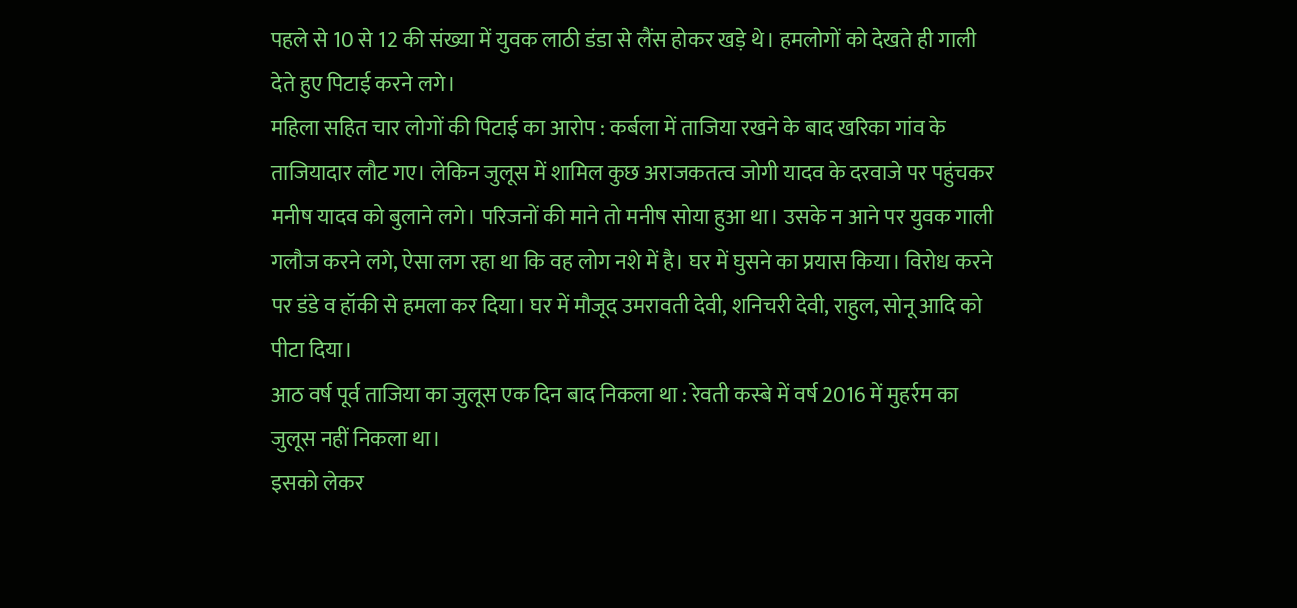पहले से 10 से 12 की संख्या में युवक लाठी डंडा से लैंस होकर खड़े थे। हमलोगों को देखते ही गाली देते हुए पिटाई करने लगे।
महिला सहित चार लोगों की पिटाई का आरोप : कर्बला में ताजिया रखने के बाद खरिका गांव के ताजियादार लौट गए। लेकिन जुलूस में शामिल कुछ अराजकतत्व जोगी यादव के दरवाजे पर पहुंचकर मनीष यादव को बुलाने लगे। परिजनों की माने तो मनीष सोया हुआ था। उसके न आने पर युवक गाली गलौज करने लगे, ऐसा लग रहा था कि वह लोग नशे में है। घर में घुसने का प्रयास किया। विरोध करने पर डंडे व हॉकी से हमला कर दिया। घर में मौजूद उमरावती देवी, शनिचरी देवी, राहुल, सोनू आदि को पीटा दिया।
आठ वर्ष पूर्व ताजिया का जुलूस एक दिन बाद निकला था : रेवती कस्बे में वर्ष 2016 में मुहर्रम का जुलूस नहीं निकला था।
इसको लेकर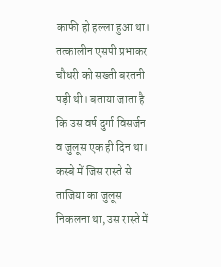काफी हो हल्ला हुआ था। तत्कालीन एसपी प्रभाकर चौधरी को सख्ती बरतनी पड़ी थी। बताया जाता है कि उस वर्ष दुर्गा विसर्जन व जुलूस एक ही दिन था। कस्बे में जिस रास्ते से ताजिया का जुलूस निकलना था, उस रास्ते में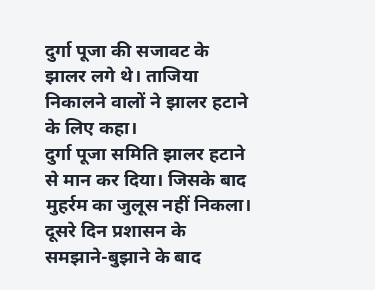दुर्गा पूजा की सजावट के झालर लगे थे। ताजिया निकालने वालों ने झालर हटाने के लिए कहा।
दुर्गा पूजा समिति झालर हटाने से मान कर दिया। जिसके बाद मुहर्रम का जुलूस नहीं निकला। दूसरे दिन प्रशासन के समझाने-बुझाने के बाद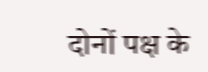दोनों पक्ष के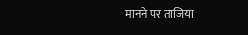मानने पर ताजिया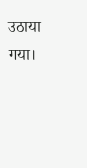उठाया गया।